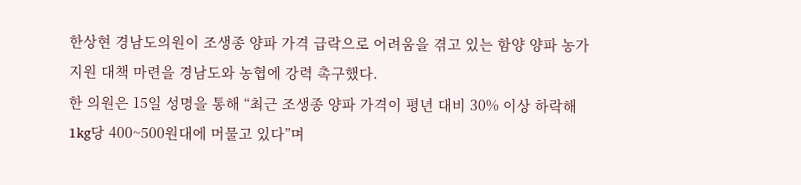한상현 경남도의원이 조생종 양파 가격 급락으로 어려움을 겪고 있는 함양 양파 농가 지원 대책 마련을 경남도와 농협에 강력 촉구했다.
한 의원은 15일 성명을 통해 “최근 조생종 양파 가격이 평년 대비 30% 이상 하락해 1kg당 400~500원대에 머물고 있다”며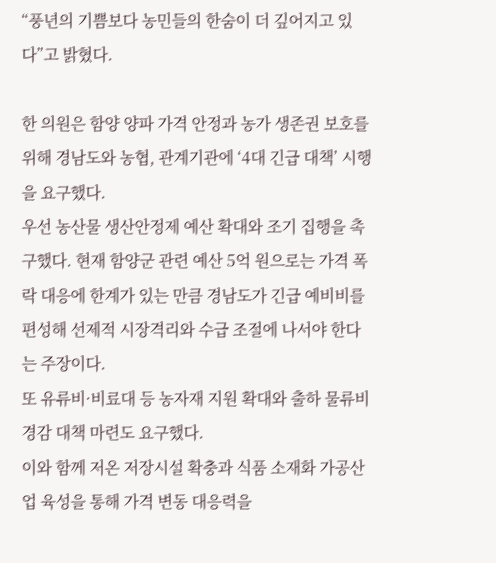“풍년의 기쁨보다 농민들의 한숨이 더 깊어지고 있다”고 밝혔다.

한 의원은 함양 양파 가격 안정과 농가 생존권 보호를 위해 경남도와 농협, 관계기관에 ‘4대 긴급 대책’ 시행을 요구했다.
우선 농산물 생산안정제 예산 확대와 조기 집행을 촉구했다. 현재 함양군 관련 예산 5억 원으로는 가격 폭락 대응에 한계가 있는 만큼 경남도가 긴급 예비비를 편성해 선제적 시장격리와 수급 조절에 나서야 한다는 주장이다.
또 유류비·비료대 등 농자재 지원 확대와 출하 물류비 경감 대책 마련도 요구했다.
이와 함께 저온 저장시설 확충과 식품 소재화 가공산업 육성을 통해 가격 변동 대응력을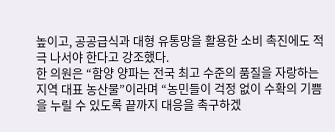높이고, 공공급식과 대형 유통망을 활용한 소비 촉진에도 적극 나서야 한다고 강조했다.
한 의원은 “함양 양파는 전국 최고 수준의 품질을 자랑하는 지역 대표 농산물”이라며 “농민들이 걱정 없이 수확의 기쁨을 누릴 수 있도록 끝까지 대응을 촉구하겠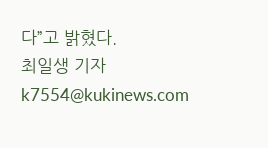다”고 밝혔다.
최일생 기자 k7554@kukinews.com